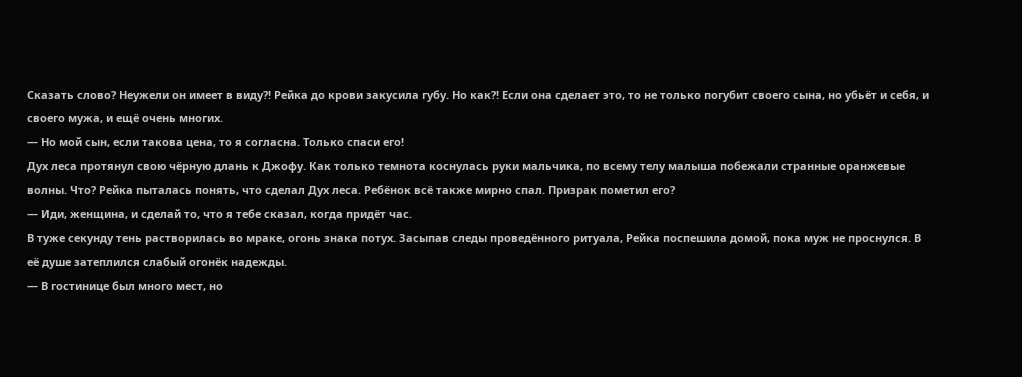Сказать слово? Неужели он имеет в виду?! Рейка до крови закусила губу. Но как?! Если она сделает это, то не только погубит своего сына, но убьёт и себя, и своего мужа, и ещё очень многих.
— Но мой сын, если такова цена, то я согласна. Только спаси его!
Дух леса протянул свою чёрную длань к Джофу. Как только темнота коснулась руки мальчика, по всему телу малыша побежали странные оранжевые волны. Что? Рейка пыталась понять, что сделал Дух леса. Ребёнок всё также мирно спал. Призрак пометил его?
— Иди, женщина, и сделай то, что я тебе сказал, когда придёт час.
В туже секунду тень растворилась во мраке, огонь знака потух. Засыпав следы проведённого ритуала, Рейка поспешила домой, пока муж не проснулся. В её душе затеплился слабый огонёк надежды.
— В гостинице был много мест, но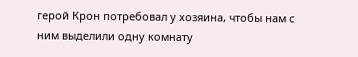герой Крон потребовал у хозяина, чтобы нам с ним выделили одну комнату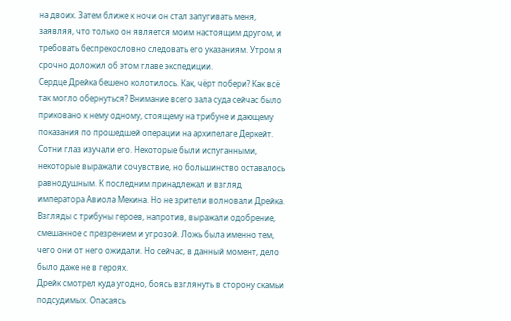на двоих. Затем ближе к ночи он стал запугивать меня, заявляя, что только он является моим настоящим другом, и требовать беспрекословно следовать его указаниям. Утром я срочно доложил об этом главе экспедиции.
Сердце Дрейка бешено колотилось. Как, чёрт побери? Как всё так могло обернуться? Внимание всего зала суда сейчас было приковано к нему одному, стоящему на трибуне и дающему показания по прошедшей операции на архипелаге Деркейт. Сотни глаз изучали его. Некоторые были испуганными, некоторые выражали сочувствие, но большинство оставалось равнодушным. К последним принадлежал и взгляд императора Авиола Мекина. Но не зрители волновали Дрейка. Взгляды с трибуны героев, напротив, выражали одобрение, смешанное с презрением и угрозой. Ложь была именно тем, чего они от него ожидали. Но сейчас, в данный момент, дело было даже не в героях.
Дрейк смотрел куда угодно, боясь взглянуть в сторону скамьи подсудимых. Опасаясь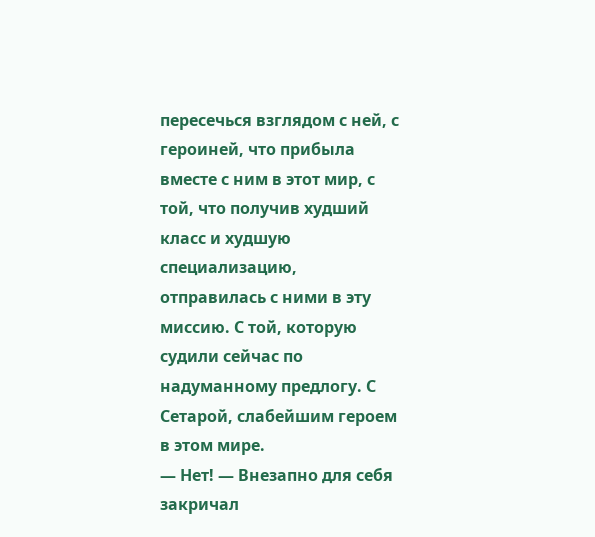пересечься взглядом с ней, с героиней, что прибыла вместе с ним в этот мир, с той, что получив худший класс и худшую специализацию, отправилась с ними в эту миссию. С той, которую судили сейчас по надуманному предлогу. С Сетарой, слабейшим героем в этом мире.
— Нет! — Внезапно для себя закричал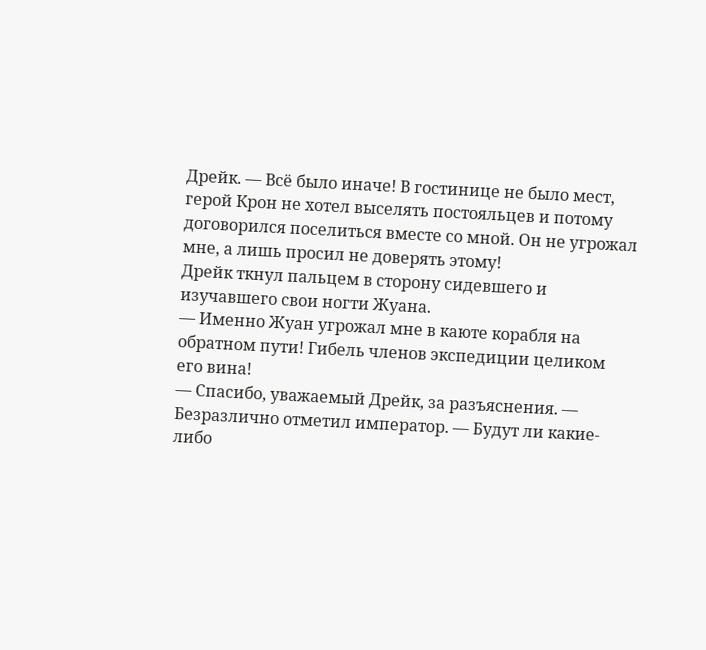Дрейк. — Всё было иначе! В гостинице не было мест, герой Крон не хотел выселять постояльцев и потому договорился поселиться вместе со мной. Он не угрожал мне, а лишь просил не доверять этому!
Дрейк ткнул пальцем в сторону сидевшего и изучавшего свои ногти Жуана.
— Именно Жуан угрожал мне в каюте корабля на обратном пути! Гибель членов экспедиции целиком его вина!
— Спасибо, уважаемый Дрейк, за разъяснения. — Безразлично отметил император. — Будут ли какие-либо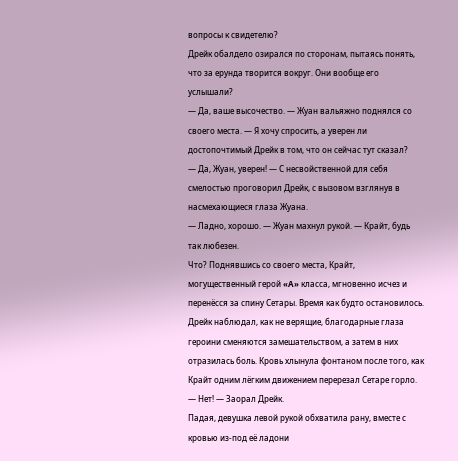вопросы к свидетелю?
Дрейк обалдело озирался по сторонам, пытаясь понять, что за ерунда творится вокруг. Они вообще его услышали?
— Да, ваше высочество. — Жуан вальяжно поднялся со своего места. — Я хочу спросить, а уверен ли достопочтимый Дрейк в том, что он сейчас тут сказал?
— Да, Жуан, уверен! — С несвойственной для себя смелостью проговорил Дрейк, с вызовом взглянув в насмехающиеся глаза Жуана.
— Ладно, хорошо. — Жуан махнул рукой. — Крайт, будь так любезен.
Что? Поднявшись со своего места, Крайт, могущественный герой «A» класса, мгновенно исчез и перенёсся за спину Сетары. Время как будто остановилось. Дрейк наблюдал, как не верящие, благодарные глаза героини сменяются замешательством, а затем в них отразилась боль. Кровь хлынула фонтаном после того, как Крайт одним лёгким движением перерезал Сетаре горло.
— Нет! — Заорал Дрейк.
Падая, девушка левой рукой обхватила рану, вместе с кровью из-под её ладони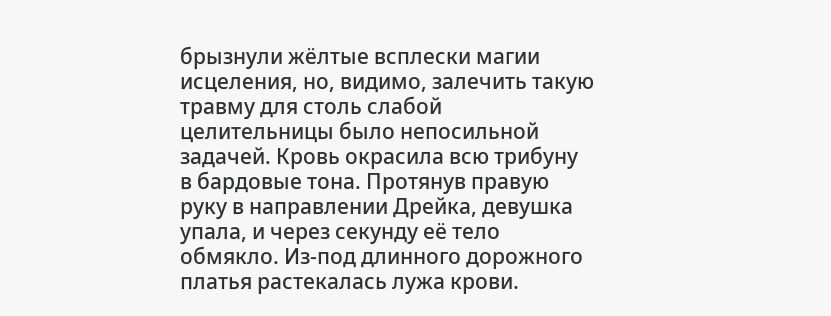брызнули жёлтые всплески магии исцеления, но, видимо, залечить такую травму для столь слабой целительницы было непосильной задачей. Кровь окрасила всю трибуну в бардовые тона. Протянув правую руку в направлении Дрейка, девушка упала, и через секунду её тело обмякло. Из-под длинного дорожного платья растекалась лужа крови.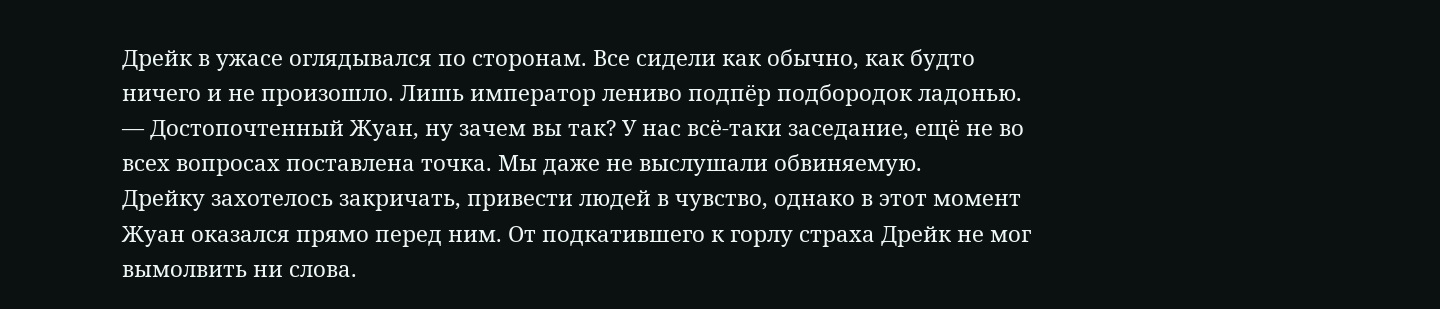Дрейк в ужасе оглядывался по сторонам. Все сидели как обычно, как будто ничего и не произошло. Лишь император лениво подпёр подбородок ладонью.
— Достопочтенный Жуан, ну зачем вы так? У нас всё-таки заседание, ещё не во всех вопросах поставлена точка. Мы даже не выслушали обвиняемую.
Дрейку захотелось закричать, привести людей в чувство, однако в этот момент Жуан оказался прямо перед ним. От подкатившего к горлу страха Дрейк не мог вымолвить ни слова.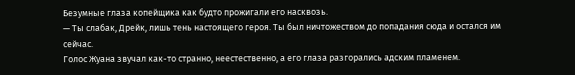Безумные глаза копейщика как будто прожигали его насквозь.
— Ты слабак, Дрейк, лишь тень настоящего героя. Ты был ничтожеством до попадания сюда и остался им сейчас.
Голос Жуана звучал как-то странно, неестественно, а его глаза разгорались адским пламенем.